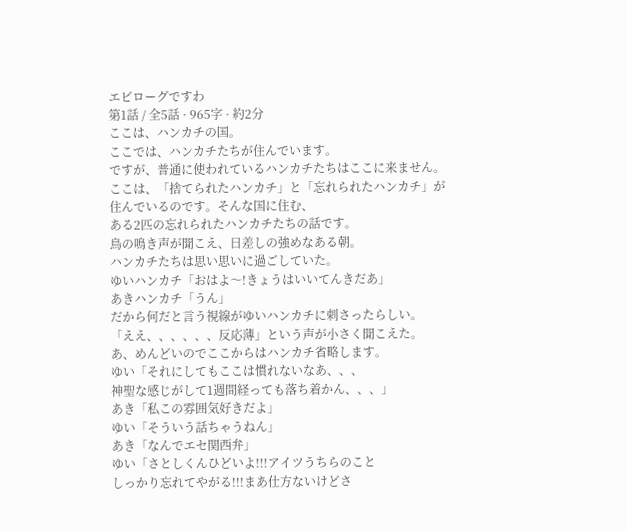エピローグですわ
第1話 / 全5話 · 965字 · 約2分
ここは、ハンカチの国。
ここでは、ハンカチたちが住んでいます。
ですが、普通に使われているハンカチたちはここに来ません。
ここは、「捨てられたハンカチ」と「忘れられたハンカチ」が住んでいるのです。そんな国に住む、
ある2匹の忘れられたハンカチたちの話です。
鳥の鳴き声が聞こえ、日差しの強めなある朝。
ハンカチたちは思い思いに過ごしていた。
ゆいハンカチ「おはよ〜!きょうはいいてんきだあ」
あきハンカチ「うん」
だから何だと言う視線がゆいハンカチに刺さったらしい。
「ええ、、、、、、反応薄」という声が小さく聞こえた。
あ、めんどいのでここからはハンカチ省略します。
ゆい「それにしてもここは慣れないなあ、、、
神聖な感じがして1週間経っても落ち着かん、、、」
あき「私この雰囲気好きだよ」
ゆい「そういう話ちゃうねん」
あき「なんでエセ関西弁」
ゆい「さとしくんひどいよ!!!アイツうちらのこと
しっかり忘れてやがる!!!まあ仕方ないけどさ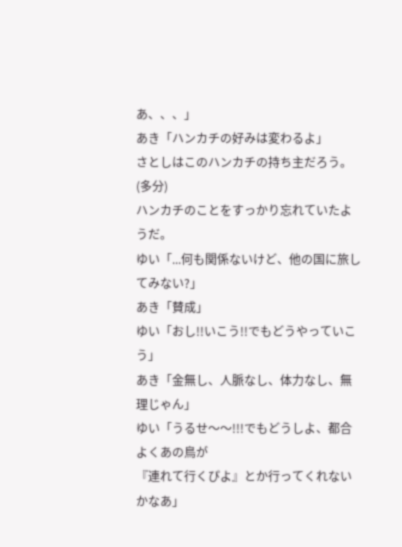あ、、、」
あき「ハンカチの好みは変わるよ」
さとしはこのハンカチの持ち主だろう。(多分)
ハンカチのことをすっかり忘れていたようだ。
ゆい「...何も関係ないけど、他の国に旅してみない?」
あき「賛成」
ゆい「おし!!いこう!!でもどうやっていこう」
あき「金無し、人脈なし、体力なし、無理じゃん」
ゆい「うるせ〜〜!!!でもどうしよ、都合よくあの鳥が
『連れて行くぴよ』とか行ってくれないかなあ」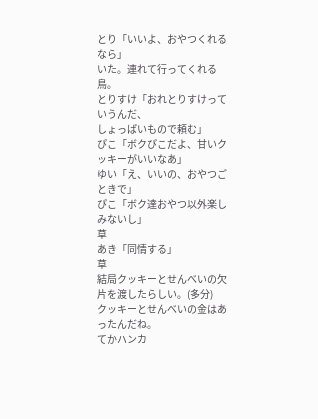とり「いいよ、おやつくれるなら」
いた。連れて行ってくれる鳥。
とりすけ「おれとりすけっていうんだ、
しょっぱいもので頼む」
ぴこ「ボクぴこだよ、甘いクッキーがいいなあ」
ゆい「え、いいの、おやつごときで」
ぴこ「ボク達おやつ以外楽しみないし」
草
あき「同情する」
草
結局クッキーとせんべいの欠片を渡したらしい。(多分)
クッキーとせんべいの金はあったんだね。
てかハンカ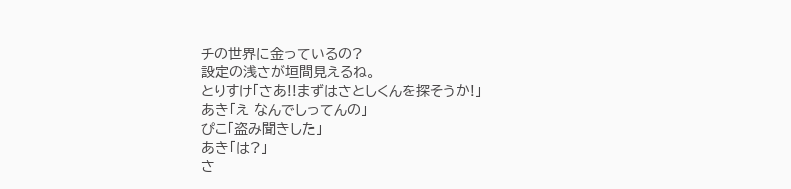チの世界に金っているの?
設定の浅さが垣間見えるね。
とりすけ「さあ!!まずはさとしくんを探そうか!」
あき「え なんでしってんの」
ぴこ「盗み聞きした」
あき「は?」
さ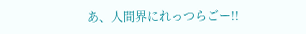あ、人間界にれっつらごー!!